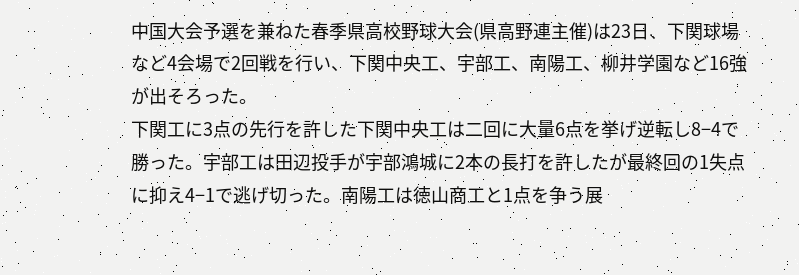中国大会予選を兼ねた春季県高校野球大会(県高野連主催)は23日、下関球場など4会場で2回戦を行い、下関中央工、宇部工、南陽工、柳井学園など16強が出そろった。
下関工に3点の先行を許した下関中央工は二回に大量6点を挙げ逆転し8−4で勝った。宇部工は田辺投手が宇部鴻城に2本の長打を許したが最終回の1失点に抑え4−1で逃げ切った。南陽工は徳山商工と1点を争う展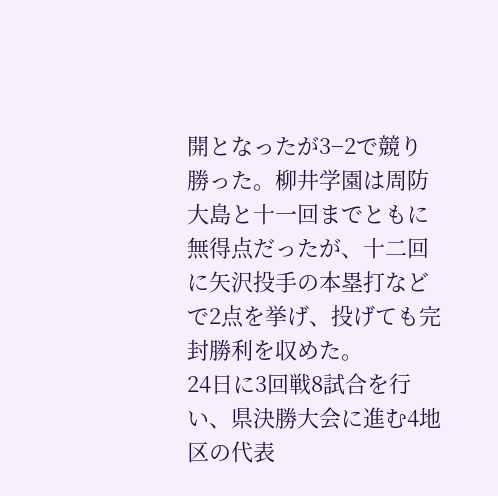開となったが3−2で競り勝った。柳井学園は周防大島と十一回までともに無得点だったが、十二回に矢沢投手の本塁打などで2点を挙げ、投げても完封勝利を収めた。
24日に3回戦8試合を行い、県決勝大会に進む4地区の代表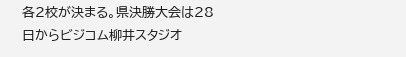各2校が決まる。県決勝大会は28日からビジコム柳井スタジオ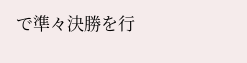で準々決勝を行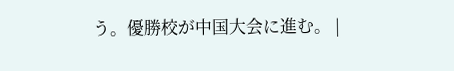う。優勝校が中国大会に進む。 |